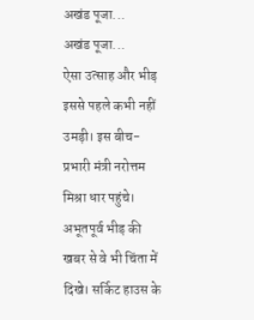अखंड पूजा...
अखंड पूजा...
ऐसा उत्साह और भीड़ इससे पहले कभी नहीं उमड़ी। इस बीच- प्रभारी मंत्री नरोत्तम मिश्रा धार पहुंचे। अभूतपूर्व भीड़ की खबर से वे भी चिंता में दिखे। सर्किट हाउस के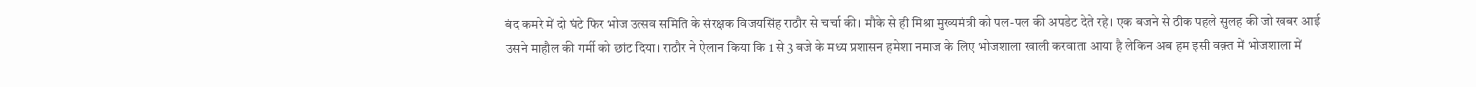बंद कमरे में दो घंटे फिर भोज उत्सव समिति के संरक्षक विजयसिंह राठौर से चर्चा की। मौके से ही मिश्रा मुख्यमंत्री को पल-पल की अपडेट देते रहे। एक बजने से ठीक पहले सुलह की जो खबर आई उसने माहौल की गर्मी को छांट दिया। राठौर ने ऐलान किया कि 1 से 3 बजे के मध्य प्रशासन हमेशा नमाज के लिए भोजशाला खाली करवाता आया है लेकिन अब हम इसी वक़्त में भोजशाला में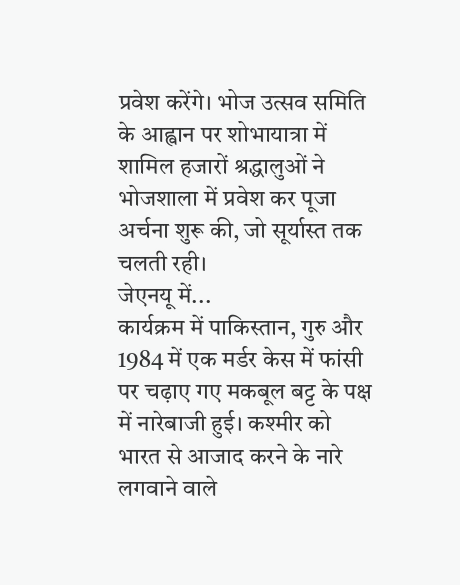प्रवेश करेंगे। भोज उत्सव समिति के आह्वान पर शोभायात्रा में शामिल हजारों श्रद्धालुओं ने भोजशाला में प्रवेश कर पूजा अर्चना शुरू की, जो सूर्यास्त तक चलती रही।
जेएनयू में...
कार्यक्रम में पाकिस्तान, गुरु और 1984 में एक मर्डर केस में फांसी पर चढ़ाए गए मकबूल बट्ट के पक्ष में नारेबाजी हुई। कश्मीर को भारत से आजाद करने के नारे लगवाने वाले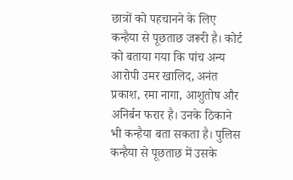छात्रों को पहचानने के लिए कन्हैया से पूछताछ जरूरी है। कोर्ट को बताया गया कि पांच अन्य आरोपी उमर खालिद, अनंत प्रकाश, रमा नागा, आशुतोष और अनिर्बन फरार है। उनके ठिकाने भी कन्हैया बता सकता है। पुलिस कन्हैया से पूछताछ में उसके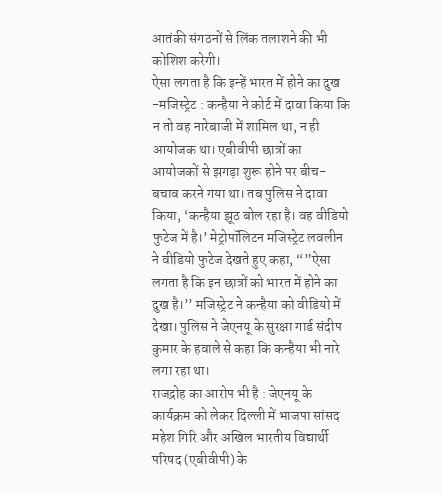आतंकी संगठनों से लिंक तलाशने की भी कोशिश करेगी।
ऐसा लगता है कि इन्हें भारत में होने का दुख -मजिस्ट्रेट : कन्हैया ने कोर्ट में दावा किया कि न तो वह नारेबाजी में शामिल था, न ही आयोजक था। एबीवीपी छात्रों का आयोजकों से झगड़ा शुरू होने पर बीच-बचाव करने गया था। तब पुलिस ने दावा किया, ‘कन्हैया झूठ बोल रहा है। वह वीडियो फुटेज में है।’ मेट्रोपॉलिटन मजिस्ट्रेट लवलीन ने वीडियो फुटेज देखते हुए कहा, “”ऐसा लगता है कि इन छात्रों को भारत में होने का दुख है।’’ मजिस्ट्रेट ने कन्हैया को वीडियो में देखा। पुलिस ने जेएनयू के सुरक्षा गार्ड संदीप कुमार के हवाले से कहा कि कन्हैया भी नारे लगा रहा था।
राजद्रोह का आरोप भी है : जेएनयू के कार्यक्रम को लेकर दिल्ली में भाजपा सांसद महेश गिरि और अखिल भारतीय विद्यार्थी परिषद (एबीवीपी) के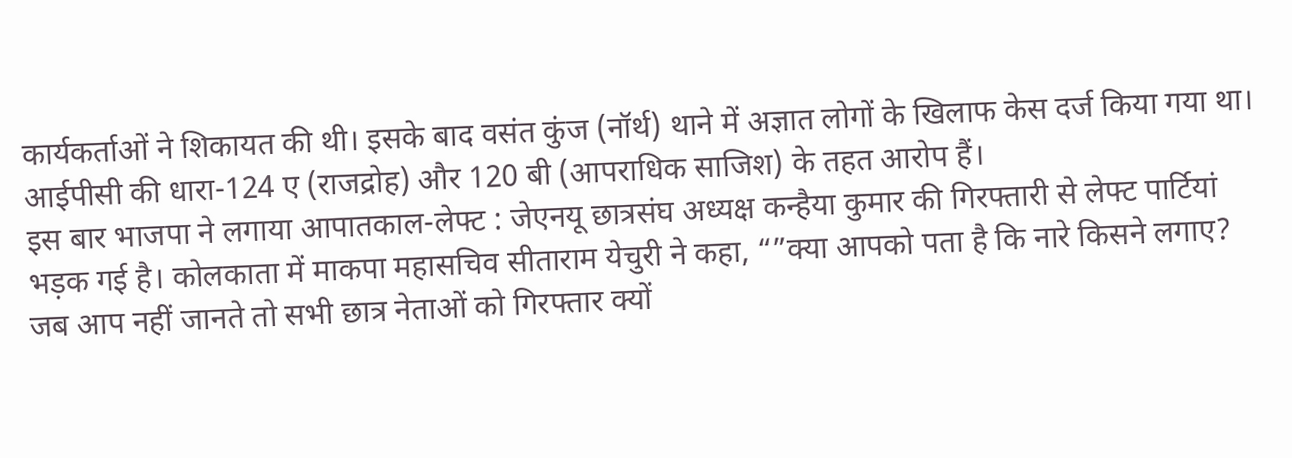कार्यकर्ताओं ने शिकायत की थी। इसके बाद वसंत कुंज (नॉर्थ) थाने में अज्ञात लोगों के खिलाफ केस दर्ज किया गया था। आईपीसी की धारा-124 ए (राजद्रोह) और 120 बी (आपराधिक साजिश) के तहत आरोप हैं।
इस बार भाजपा ने लगाया आपातकाल-लेफ्ट : जेएनयू छात्रसंघ अध्यक्ष कन्हैया कुमार की गिरफ्तारी से लेफ्ट पार्टियां भड़क गई है। कोलकाता में माकपा महासचिव सीताराम येचुरी ने कहा, “”क्या आपको पता है कि नारे किसने लगाए? जब आप नहीं जानते तो सभी छात्र नेताओं को गिरफ्तार क्यों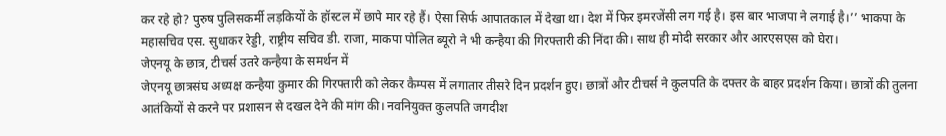कर रहे हो? पुरुष पुलिसकर्मी लड़कियों के हॉस्टल में छापे मार रहे हैं। ऐसा सिर्फ आपातकाल में देखा था। देश में फिर इमरजेंसी लग गई है। इस बार भाजपा ने लगाई है।’’ भाकपा के महासचिव एस. सुधाकर रेड्डी, राष्ट्रीय सचिव डी. राजा, माकपा पोलित ब्यूरो ने भी कन्हैया की गिरफ्तारी की निंदा की। साथ ही मोदी सरकार और आरएसएस को घेरा।
जेएनयू के छात्र, टीचर्स उतरे कन्हैया के समर्थन में
जेएनयू छात्रसंघ अध्यक्ष कन्हैया कुमार की गिरफ्तारी को लेकर कैम्पस में लगातार तीसरे दिन प्रदर्शन हुए। छात्रों और टीचर्स ने कुलपति के दफ्तर के बाहर प्रदर्शन किया। छात्रों की तुलना आतंकियों से करने पर प्रशासन से दखल देने की मांग की। नवनियुक्त कुलपति जगदीश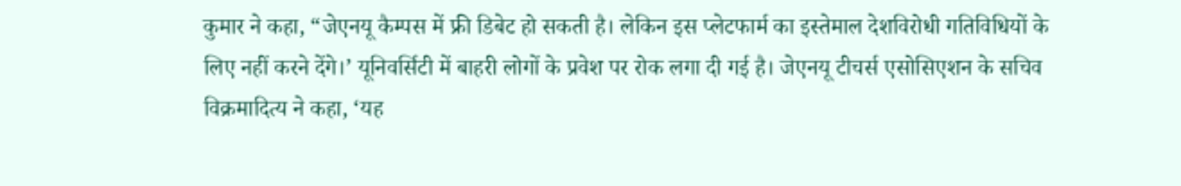कुमार ने कहा, “जेएनयू कैम्पस में फ्री डिबेट हो सकती है। लेकिन इस प्लेटफार्म का इस्तेमाल देशविरोधी गतिविधियों के लिए नहीं करने देंगे।’ यूनिवर्सिटी में बाहरी लोगों के प्रवेश पर रोक लगा दी गई है। जेएनयू टीचर्स एसोसिएशन के सचिव विक्रमादित्य ने कहा, ‘यह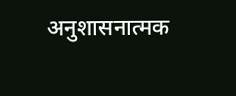अनुशासनात्मक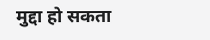मुद्दा हो सकता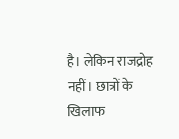है। लेकिन राजद्रोह नहीं। छात्रों के खिलाफ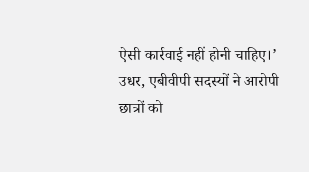ऐसी कार्रवाई नहीं होनी चाहिए।’
उधर, एबीवीपी सदस्यों ने आरोपी छात्रों को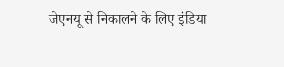जेएनयू से निकालने के लिए इंडिया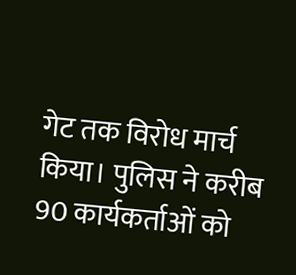गेट तक विरोध मार्च किया। पुलिस ने करीब 90 कार्यकर्ताओं को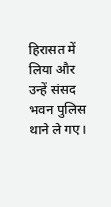हिरासत में लिया और उन्हें संसद भवन पुलिस थाने ले गए।